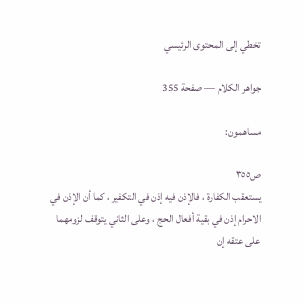تخطي إلى المحتوى الرئيسي

جواهر الكلام — صفحة 355

مساهمون:

ص٣٥٥
يستعقب الكفارة ، فالإذن فيه إذن في التكفير ، كما أن الإذن في الاحرام إذن في بقية أفعال الحج ، وعلى الثاني يتوقف لزومهما على عتقه إن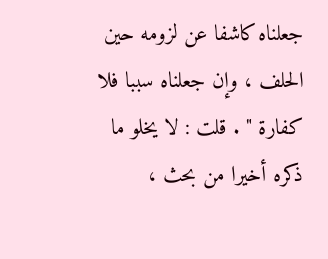جعلناه كاشفا عن لزومه حين الحلف ، وإن جعلناه سببا فلا كفارة " . قلت : لا يخلو ما ذكره أخيرا من بحث ،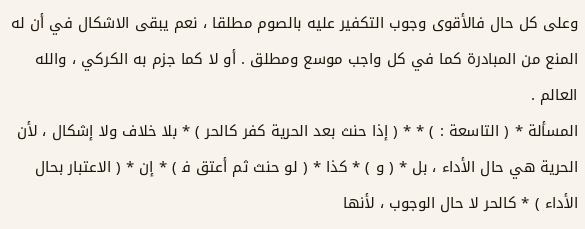وعلى كل حال فالأقوى وجوب التكفير عليه بالصوم مطلقا ، نعم يبقى الاشكال في أن له المنع من المبادرة كما في كل واجب موسع ومطلق . أو لا كما جزم به الكركي ، والله العالم .
المسألة * ( التاسعة : ) * * ( إذا حنث بعد الحرية كفر كالحر ) * بلا خلاف ولا إشكال ، لأن الحرية هي حال الأداء ، بل * ( و ) * كذا * ( لو حنث ثم أعتق ف‍ ) * إن * ( الاعتبار بحال الأداء ) * كالحر لا حال الوجوب ، لأنها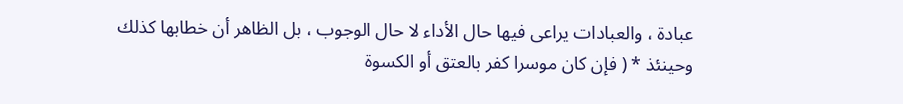عبادة ، والعبادات يراعى فيها حال الأداء لا حال الوجوب ، بل الظاهر أن خطابها كذلك وحينئذ * ( فإن كان موسرا كفر بالعتق أو الكسوة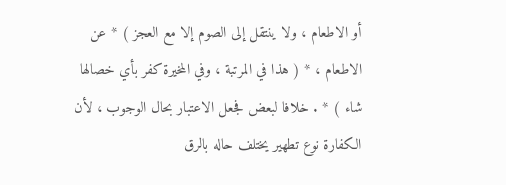أو الاطعام ، ولا ينتقل إلى الصوم إلا مع العجز ) * عن الاطعام ، * ( هذا في المرتبة ، وفي المخيرة كفر بأي خصالها شاء ) * . خلافا لبعض فجعل الاعتبار بحال الوجوب ، لأن الكفارة نوع تطهير يختلف حاله بالرق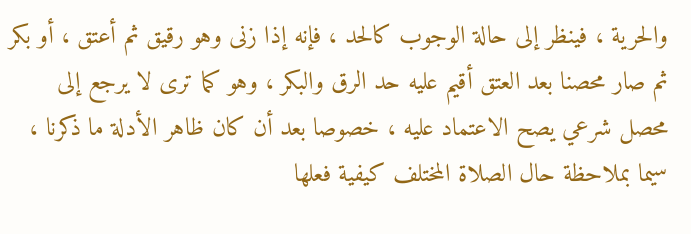والحرية ، فينظر إلى حالة الوجوب كالحد ، فإنه إذا زنى وهو رقيق ثم أعتق ، أو بكر ثم صار محصنا بعد العتق أقيم عليه حد الرق والبكر ، وهو كما ترى لا يرجع إلى محصل شرعي يصح الاعتماد عليه ، خصوصا بعد أن كان ظاهر الأدلة ما ذكرنا ، سيما بملاحظة حال الصلاة المختلف كيفية فعلها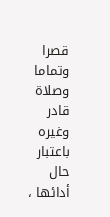قصرا وتماما وصلاة قادر وغيره باعتبار حال أدائها ،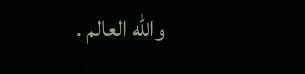والله العالم .